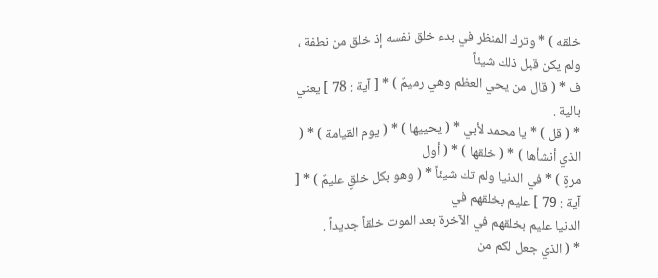خلقه ) * وترك المنظر في بدء خلق نفسه إذ خلق من نطفة ، ولم يكن قبل ذلك شيئاً
ف * ( قال من يحي العظم وهي رميمٌ ) * [ آية : 78 ] يعني بالية .
* ( قل ) * يا محمد لأبي * ( يحييها ) * ( يوم القيامة ) * ( الذي أنشأها ) * ( خلقها ) * ( أول
مرةٍ ) * في الدنيا ولم تك شيئاً * ( وهو بكل خلقٍ عليمٌ ) * [ آية : 79 ] عليم بخلقهم في
الدنيا عليم بخلقهم في الآخرة بعد الموت خلقاً جديداً .
* ( الذي جعل لكم من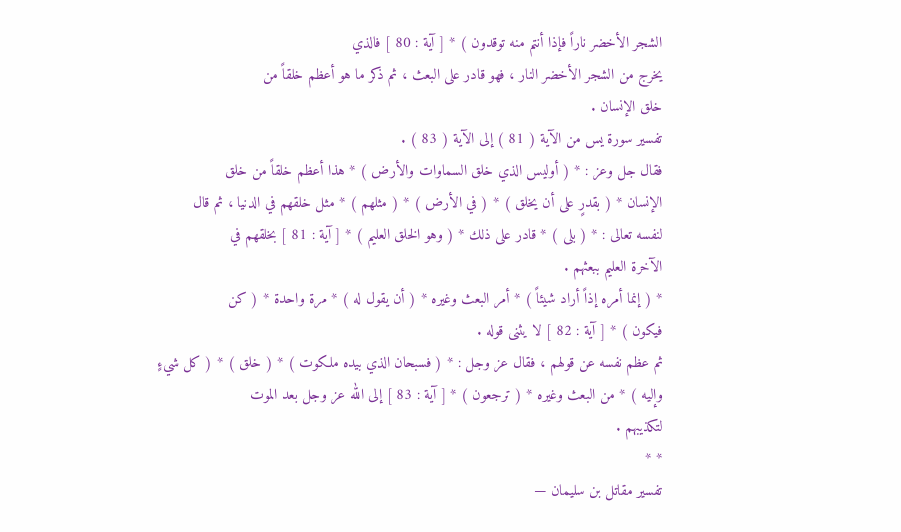الشجر الأخضر ناراً فإذا أنتم منه توقدون ) * [ آية : 80 ] فالذي
يخرج من الشجر الأخضر النار ، فهو قادر على البعث ، ثم ذكر ما هو أعظم خلقاً من
خلق الإنسان .
تفسير سورة يس من الآية ( 81 ) إلى الآية ( 83 ) .
فقال جل وعز : * ( أوليس الذي خلق السماوات والأرض ) * هذا أعظم خلقاً من خلق
الإنسان * ( بقدرٍ على أن يخلق ) * ( في الأرض ) * ( مثلهم ) * مثل خلقهم في الدنيا ، ثم قال
لنفسه تعالى : * ( بلى ) * قادر على ذلك * ( وهو الخلق العليم ) * [ آية : 81 ] بخلقهم في
الآخرة العليم ببعثهم .
* ( إنما أمره إذاً أراد شيئاً ) * أمر البعث وغيره * ( أن يقول له ) * مرة واحدة * ( كن
فيكون ) * [ آية : 82 ] لا يثنى قوله .
ثم عظم نفسه عن قولهم ، فقال عز وجل : * ( فسبحان الذي بيده ملكوت ) * ( خلق ) * ( كل شيءٍ وإليه ) * من البعث وغيره * ( ترجعون ) * [ آية : 83 ] إلى الله عز وجل بعد الموت
لتكذيبهم .
* *
تفسير مقاتل بن سليمان —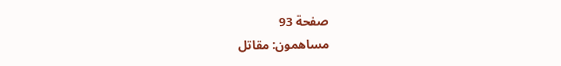صفحة 93
مساهمون: مقاتل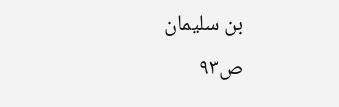بن سليمان
ص٩٣